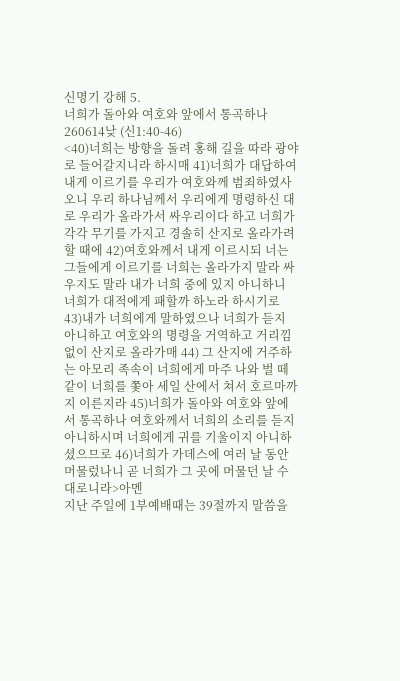신명기 강해 5.
너희가 돌아와 여호와 앞에서 통곡하나
260614낮 (신1:40-46)
<40)너희는 방향을 돌려 홍해 길을 따라 광야로 들어갈지니라 하시매 41)너희가 대답하여 내게 이르기를 우리가 여호와께 범죄하였사오니 우리 하나님께서 우리에게 명령하신 대로 우리가 올라가서 싸우리이다 하고 너희가 각각 무기를 가지고 경솔히 산지로 올라가려 할 때에 42)여호와께서 내게 이르시되 너는 그들에게 이르기를 너희는 올라가지 말라 싸우지도 말라 내가 너희 중에 있지 아니하니 너희가 대적에게 패할까 하노라 하시기로 43)내가 너희에게 말하였으나 너희가 듣지 아니하고 여호와의 명령을 거역하고 거리낌 없이 산지로 올라가매 44) 그 산지에 거주하는 아모리 족속이 너희에게 마주 나와 벌 떼 같이 너희를 쫓아 세일 산에서 쳐서 호르마까지 이른지라 45)너희가 돌아와 여호와 앞에서 통곡하나 여호와께서 너희의 소리를 듣지 아니하시며 너희에게 귀를 기울이지 아니하셨으므로 46)너희가 가데스에 여러 날 동안 머물렀나니 곧 너희가 그 곳에 머물던 날 수대로니라>아멘
지난 주일에 1부예배때는 39절까지 말씀을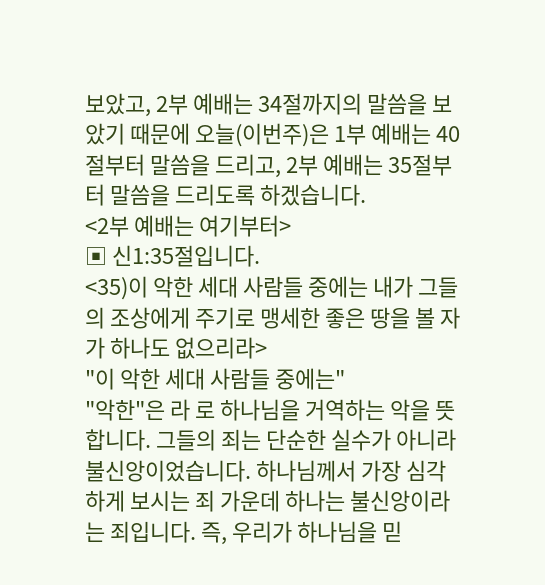보았고, 2부 예배는 34절까지의 말씀을 보았기 때문에 오늘(이번주)은 1부 예배는 40절부터 말씀을 드리고, 2부 예배는 35절부터 말씀을 드리도록 하겠습니다.
<2부 예배는 여기부터>
▣ 신1:35절입니다.
<35)이 악한 세대 사람들 중에는 내가 그들의 조상에게 주기로 맹세한 좋은 땅을 볼 자가 하나도 없으리라>
"이 악한 세대 사람들 중에는"
"악한"은 라 로 하나님을 거역하는 악을 뜻합니다. 그들의 죄는 단순한 실수가 아니라 불신앙이었습니다. 하나님께서 가장 심각하게 보시는 죄 가운데 하나는 불신앙이라는 죄입니다. 즉, 우리가 하나님을 믿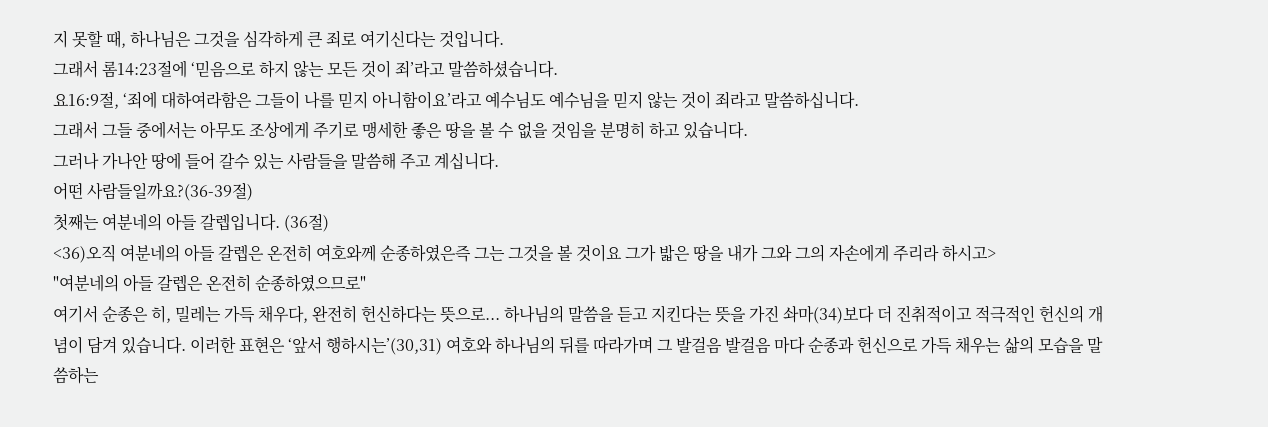지 못할 때, 하나님은 그것을 심각하게 큰 죄로 여기신다는 것입니다.
그래서 롬14:23절에 ‘믿음으로 하지 않는 모든 것이 죄’라고 말씀하셨습니다.
요16:9절, ‘죄에 대하여라함은 그들이 나를 믿지 아니함이요’라고 예수님도 예수님을 믿지 않는 것이 죄라고 말씀하십니다.
그래서 그들 중에서는 아무도 조상에게 주기로 맹세한 좋은 땅을 볼 수 없을 것임을 분명히 하고 있습니다.
그러나 가나안 땅에 들어 갈수 있는 사람들을 말씀해 주고 계십니다.
어떤 사람들일까요?(36-39절)
첫째는 여분네의 아들 갈렙입니다. (36절)
<36)오직 여분네의 아들 갈렙은 온전히 여호와께 순종하였은즉 그는 그것을 볼 것이요 그가 밟은 땅을 내가 그와 그의 자손에게 주리라 하시고>
"여분네의 아들 갈렙은 온전히 순종하였으므로"
여기서 순종은 히, 밀레는 가득 채우다, 완전히 헌신하다는 뜻으로... 하나님의 말씀을 듣고 지킨다는 뜻을 가진 솨마(34)보다 더 진취적이고 적극적인 헌신의 개념이 담겨 있습니다. 이러한 표현은 ‘앞서 행하시는’(30,31) 여호와 하나님의 뒤를 따라가며 그 발걸음 발걸음 마다 순종과 헌신으로 가득 채우는 삶의 모습을 말씀하는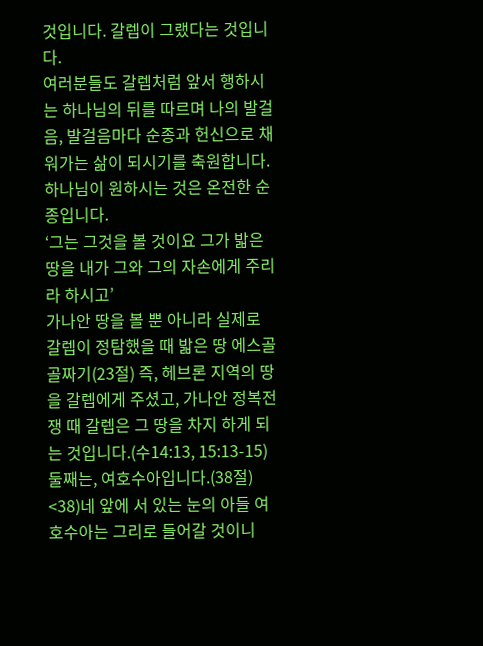것입니다. 갈렙이 그랬다는 것입니다.
여러분들도 갈렙처럼 앞서 행하시는 하나님의 뒤를 따르며 나의 발걸음, 발걸음마다 순종과 헌신으로 채워가는 삶이 되시기를 축원합니다.
하나님이 원하시는 것은 온전한 순종입니다.
‘그는 그것을 볼 것이요 그가 밟은 땅을 내가 그와 그의 자손에게 주리라 하시고’
가나안 땅을 볼 뿐 아니라 실제로 갈렙이 정탐했을 때 밟은 땅 에스골 골짜기(23절) 즉, 헤브론 지역의 땅을 갈렙에게 주셨고, 가나안 정복전쟁 때 갈렙은 그 땅을 차지 하게 되는 것입니다.(수14:13, 15:13-15)
둘째는, 여호수아입니다.(38절)
<38)네 앞에 서 있는 눈의 아들 여호수아는 그리로 들어갈 것이니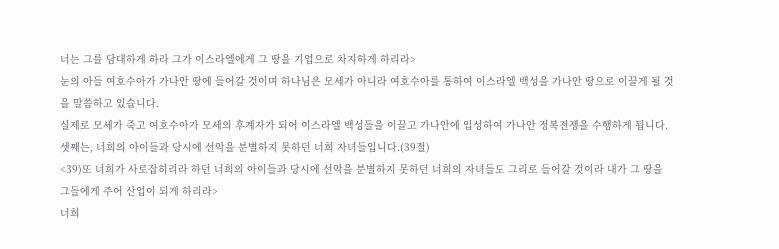너는 그를 담대하게 하라 그가 이스라엘에게 그 땅을 기업으로 차지하게 하리라>
눈의 아들 여호수아가 가나안 땅에 들어갈 것이며 하나님은 모세가 아니라 여호수아를 통하여 이스라엘 백성을 가나안 땅으로 이끌게 될 것을 말씀하고 있습니다.
실제로 모세가 죽고 여호수아가 모세의 후계자가 되어 이스라엘 백성들을 이끌고 가나안에 입성하여 가나안 정복전쟁을 수행하게 됩니다.
셋째는, 너희의 아이들과 당시에 선악을 분별하지 못하던 너희 자녀들입니다.(39절)
<39)또 너희가 사로잡히리라 하던 너희의 아이들과 당시에 선악을 분별하지 못하던 너희의 자녀들도 그리로 들어갈 것이라 내가 그 땅을 그들에게 주어 산업이 되게 하리라>
너희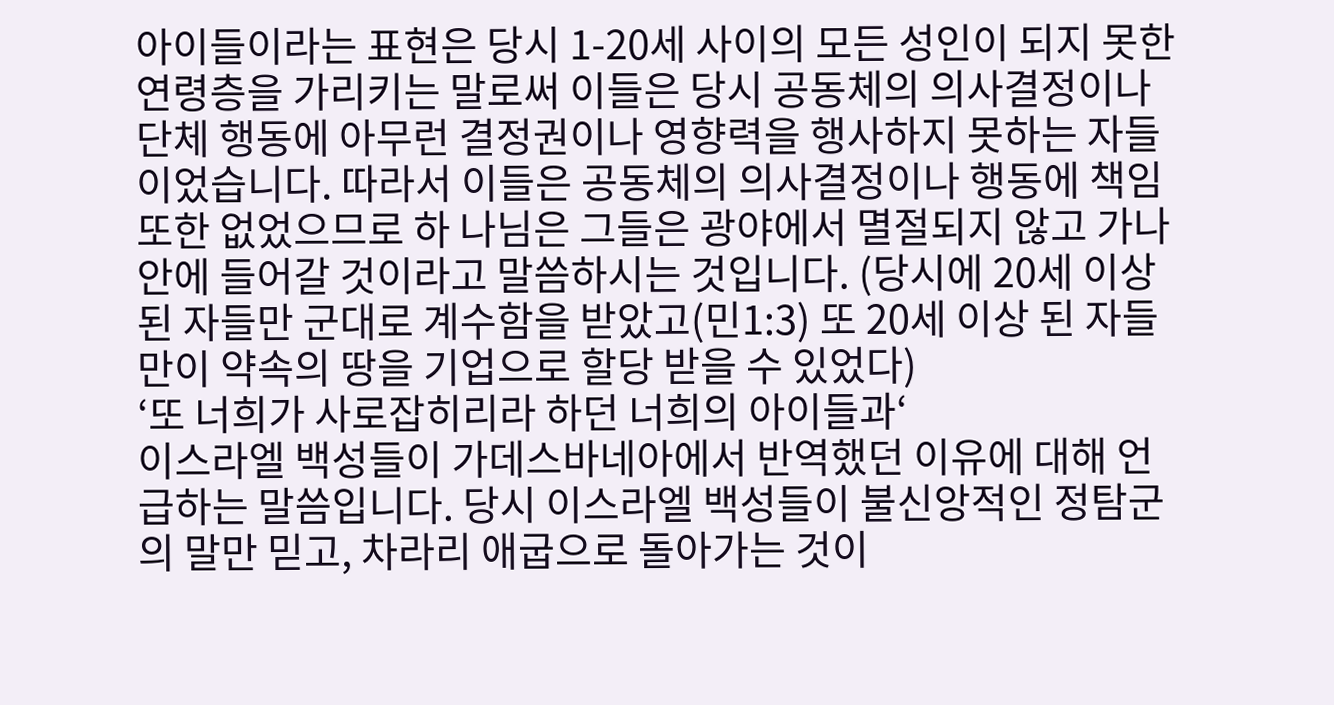아이들이라는 표현은 당시 1-20세 사이의 모든 성인이 되지 못한 연령층을 가리키는 말로써 이들은 당시 공동체의 의사결정이나 단체 행동에 아무런 결정권이나 영향력을 행사하지 못하는 자들이었습니다. 따라서 이들은 공동체의 의사결정이나 행동에 책임 또한 없었으므로 하 나님은 그들은 광야에서 멸절되지 않고 가나안에 들어갈 것이라고 말씀하시는 것입니다. (당시에 20세 이상된 자들만 군대로 계수함을 받았고(민1:3) 또 20세 이상 된 자들만이 약속의 땅을 기업으로 할당 받을 수 있었다)
‘또 너희가 사로잡히리라 하던 너희의 아이들과‘
이스라엘 백성들이 가데스바네아에서 반역했던 이유에 대해 언급하는 말씀입니다. 당시 이스라엘 백성들이 불신앙적인 정탐군의 말만 믿고, 차라리 애굽으로 돌아가는 것이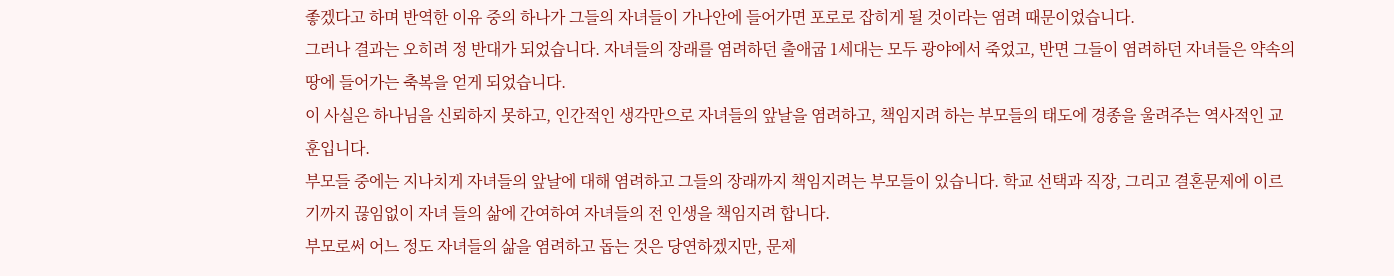좋겠다고 하며 반역한 이유 중의 하나가 그들의 자녀들이 가나안에 들어가면 포로로 잡히게 될 것이라는 염려 때문이었습니다.
그러나 결과는 오히려 정 반대가 되었습니다. 자녀들의 장래를 염려하던 출애굽 1세대는 모두 광야에서 죽었고, 반면 그들이 염려하던 자녀들은 약속의 땅에 들어가는 축복을 얻게 되었습니다.
이 사실은 하나님을 신뢰하지 못하고, 인간적인 생각만으로 자녀들의 앞날을 염려하고, 책임지려 하는 부모들의 태도에 경종을 울려주는 역사적인 교훈입니다.
부모들 중에는 지나치게 자녀들의 앞날에 대해 염려하고 그들의 장래까지 책임지려는 부모들이 있습니다. 학교 선택과 직장, 그리고 결혼문제에 이르기까지 끊임없이 자녀 들의 삶에 간여하여 자녀들의 전 인생을 책임지려 합니다.
부모로써 어느 정도 자녀들의 삶을 염려하고 돕는 것은 당연하겠지만, 문제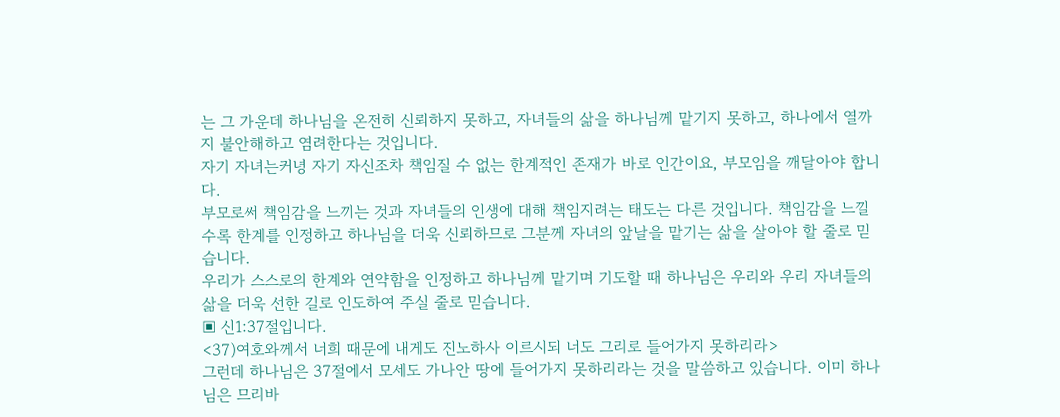는 그 가운데 하나님을 온전히 신뢰하지 못하고, 자녀들의 삶을 하나님께 맡기지 못하고, 하나에서 열까지 불안해하고 염려한다는 것입니다.
자기 자녀는커녕 자기 자신조차 책임질 수 없는 한계적인 존재가 바로 인간이요, 부모임을 깨달아야 합니다.
부모로써 책임감을 느끼는 것과 자녀들의 인생에 대해 책임지려는 태도는 다른 것입니다. 책임감을 느낄수록 한계를 인정하고 하나님을 더욱 신뢰하므로 그분께 자녀의 앞날을 맡기는 삶을 살아야 할 줄로 믿습니다.
우리가 스스로의 한계와 연약함을 인정하고 하나님께 맡기며 기도할 때 하나님은 우리와 우리 자녀들의 삶을 더욱 선한 길로 인도하여 주실 줄로 믿습니다.
▣ 신1:37절입니다.
<37)여호와께서 너희 때문에 내게도 진노하사 이르시되 너도 그리로 들어가지 못하리라>
그런데 하나님은 37절에서 모세도 가나안 땅에 들어가지 못하리라는 것을 말씀하고 있습니다. 이미 하나님은 므리바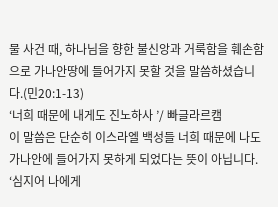물 사건 때, 하나님을 향한 불신앙과 거룩함을 훼손함으로 가나안땅에 들어가지 못할 것을 말씀하셨습니다.(민20:1-13)
‘너희 때문에 내게도 진노하사 ’/ 빠글라르캠
이 말씀은 단순히 이스라엘 백성들 너희 때문에 나도 가나안에 들어가지 못하게 되었다는 뜻이 아닙니다.
‘심지어 나에게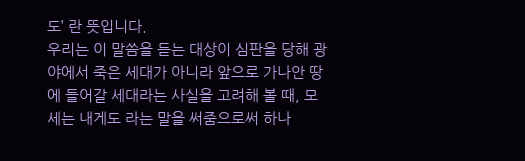도’ 란 뜻입니다.
우리는 이 말씀을 듣는 대상이 심판을 당해 광야에서 죽은 세대가 아니라 앞으로 가나안 땅에 들어갈 세대라는 사실을 고려해 볼 때, 모세는 내게도 라는 말을 써줌으로써 하나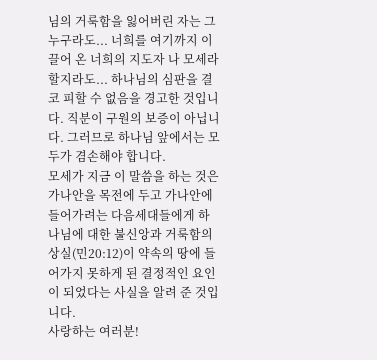님의 거룩함을 잃어버린 자는 그 누구라도... 너희를 여기까지 이끌어 온 너희의 지도자 나 모세라 할지라도... 하나님의 심판을 결코 피할 수 없음을 경고한 것입니다. 직분이 구원의 보증이 아닙니다. 그러므로 하나님 앞에서는 모두가 겸손해야 합니다.
모세가 지금 이 말씀을 하는 것은 가나안을 목전에 두고 가나안에 들어가려는 다음세대들에게 하나님에 대한 불신앙과 거룩함의 상실(민20:12)이 약속의 땅에 들어가지 못하게 된 결정적인 요인이 되었다는 사실을 알려 준 것입니다.
사랑하는 여러분!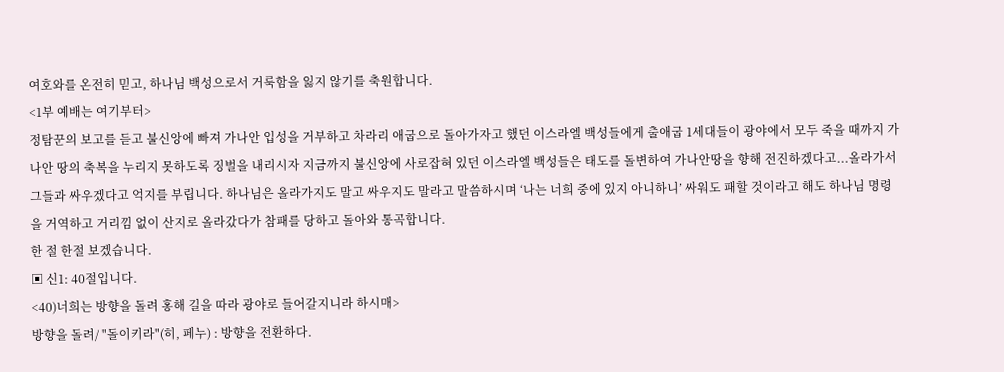여호와를 온전히 믿고, 하나님 백성으로서 거룩함을 잃지 않기를 축원합니다.
<1부 예배는 여기부터>
정탐꾼의 보고를 듣고 불신앙에 빠져 가나안 입성을 거부하고 차라리 애굽으로 돌아가자고 했던 이스라엘 백성들에게 출애굽 1세대들이 광야에서 모두 죽을 때까지 가나안 땅의 축복을 누리지 못하도록 징벌을 내리시자 지금까지 불신앙에 사로잡혀 있던 이스라엘 백성들은 태도를 돌변하여 가나안땅을 향해 전진하겠다고...올라가서 그들과 싸우겠다고 억지를 부립니다. 하나님은 올라가지도 말고 싸우지도 말라고 말씀하시며 ‘나는 너희 중에 있지 아니하니’ 싸워도 패할 것이라고 해도 하나님 명령을 거역하고 거리낌 없이 산지로 올라갔다가 참패를 당하고 돌아와 통곡합니다.
한 절 한절 보겠습니다.
▣ 신1: 40절입니다.
<40)너희는 방향을 돌려 홍해 길을 따라 광야로 들어갈지니라 하시매>
방향을 돌려/ "돌이키라"(히, 페누) : 방향을 전환하다.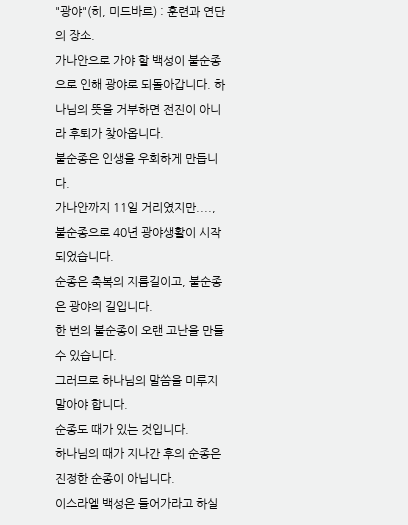"광야"(히, 미드바르) : 훈련과 연단의 장소.
가나안으로 가야 할 백성이 불순종으로 인해 광야로 되돌아갑니다. 하나님의 뜻을 거부하면 전진이 아니라 후퇴가 찾아옵니다.
불순종은 인생을 우회하게 만듭니다.
가나안까지 11일 거리였지만....,
불순종으로 40년 광야생활이 시작되었습니다.
순종은 축복의 지름길이고, 불순종은 광야의 길입니다.
한 번의 불순종이 오랜 고난을 만들 수 있습니다.
그러므로 하나님의 말씀을 미루지 말아야 합니다.
순종도 때가 있는 것입니다.
하나님의 때가 지나간 후의 순종은 진정한 순종이 아닙니다.
이스라엘 백성은 들어가라고 하실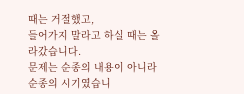때는 거절했고,
들어가지 말라고 하실 때는 올라갔습니다.
문제는 순종의 내용이 아니라 순종의 시기였습니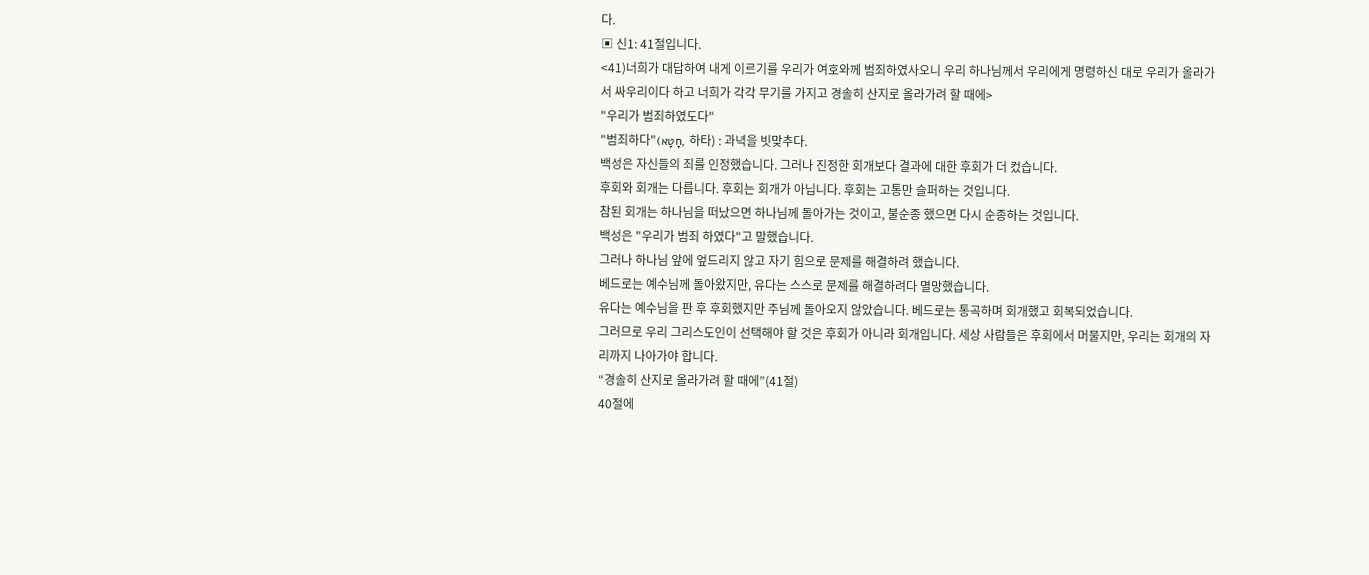다.
▣ 신1: 41절입니다.
<41)너희가 대답하여 내게 이르기를 우리가 여호와께 범죄하였사오니 우리 하나님께서 우리에게 명령하신 대로 우리가 올라가서 싸우리이다 하고 너희가 각각 무기를 가지고 경솔히 산지로 올라가려 할 때에>
"우리가 범죄하였도다"
"범죄하다"(חָטָא, 하타) : 과녁을 빗맞추다.
백성은 자신들의 죄를 인정했습니다. 그러나 진정한 회개보다 결과에 대한 후회가 더 컸습니다.
후회와 회개는 다릅니다. 후회는 회개가 아닙니다. 후회는 고통만 슬퍼하는 것입니다.
참된 회개는 하나님을 떠났으면 하나님께 돌아가는 것이고, 불순종 했으면 다시 순종하는 것입니다.
백성은 "우리가 범죄 하였다"고 말했습니다.
그러나 하나님 앞에 엎드리지 않고 자기 힘으로 문제를 해결하려 했습니다.
베드로는 예수님께 돌아왔지만, 유다는 스스로 문제를 해결하려다 멸망했습니다.
유다는 예수님을 판 후 후회했지만 주님께 돌아오지 않았습니다. 베드로는 통곡하며 회개했고 회복되었습니다.
그러므로 우리 그리스도인이 선택해야 할 것은 후회가 아니라 회개입니다. 세상 사람들은 후회에서 머물지만, 우리는 회개의 자리까지 나아가야 합니다.
“경솔히 산지로 올라가려 할 때에”(41절)
40절에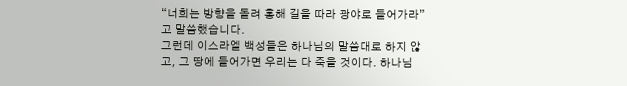“너희는 방향을 돌려 홍해 길을 따라 광야로 들어가라”고 말씀했습니다.
그런데 이스라엘 백성들은 하나님의 말씀대로 하지 않고, 그 땅에 들어가면 우리는 다 죽을 것이다. 하나님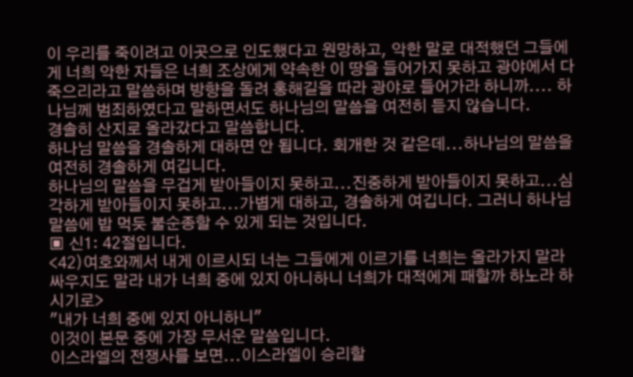이 우리를 죽이려고 이곳으로 인도했다고 원망하고, 악한 말로 대적했던 그들에게 너희 악한 자들은 너희 조상에게 약속한 이 땅을 들어가지 못하고 광야에서 다 죽으리라고 말씀하며 방향을 돌려 홍해길을 따라 광야로 들어가라 하니까.... 하나님께 범죄하였다고 말하면서도 하나님의 말씀을 여전히 듣지 않습니다.
경솔히 산지로 올라갔다고 말씀합니다.
하나님 말씀을 경솔하게 대하면 안 됩니다. 회개한 것 같은데...하나님의 말씀을 여전히 경솔하게 여깁니다.
하나님의 말씀을 무겁게 받아들이지 못하고...진중하게 받아들이지 못하고...심각하게 받아들이지 못하고...가볍게 대하고, 경솔하게 여깁니다. 그러니 하나님 말씀에 밥 먹듯 불순종할 수 있게 되는 것입니다.
▣ 신1: 42절입니다.
<42)여호와께서 내게 이르시되 너는 그들에게 이르기를 너희는 올라가지 말라 싸우지도 말라 내가 너희 중에 있지 아니하니 너희가 대적에게 패할까 하노라 하시기로>
"내가 너희 중에 있지 아니하니"
이것이 본문 중에 가장 무서운 말씀입니다.
이스라엘의 전쟁사를 보면...이스라엘이 승리할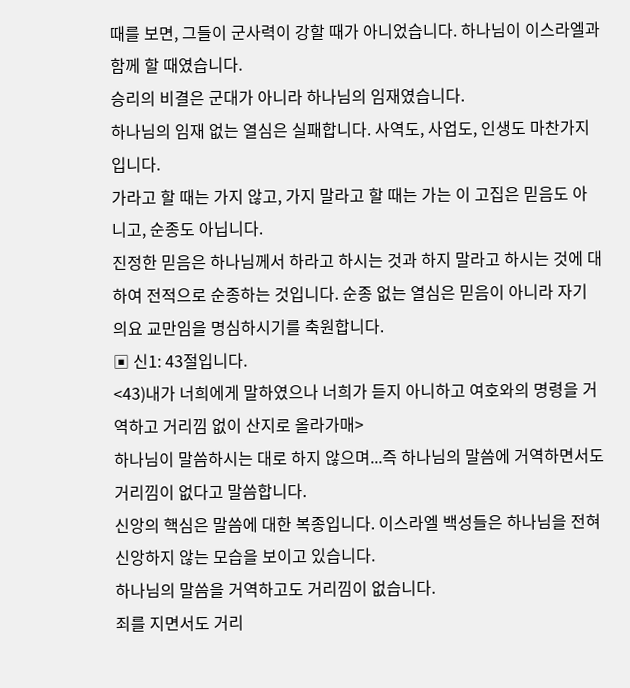때를 보면, 그들이 군사력이 강할 때가 아니었습니다. 하나님이 이스라엘과 함께 할 때였습니다.
승리의 비결은 군대가 아니라 하나님의 임재였습니다.
하나님의 임재 없는 열심은 실패합니다. 사역도, 사업도, 인생도 마찬가지입니다.
가라고 할 때는 가지 않고, 가지 말라고 할 때는 가는 이 고집은 믿음도 아니고, 순종도 아닙니다.
진정한 믿음은 하나님께서 하라고 하시는 것과 하지 말라고 하시는 것에 대하여 전적으로 순종하는 것입니다. 순종 없는 열심은 믿음이 아니라 자기 의요 교만임을 명심하시기를 축원합니다.
▣ 신1: 43절입니다.
<43)내가 너희에게 말하였으나 너희가 듣지 아니하고 여호와의 명령을 거역하고 거리낌 없이 산지로 올라가매>
하나님이 말씀하시는 대로 하지 않으며...즉 하나님의 말씀에 거역하면서도 거리낌이 없다고 말씀합니다.
신앙의 핵심은 말씀에 대한 복종입니다. 이스라엘 백성들은 하나님을 전혀 신앙하지 않는 모습을 보이고 있습니다.
하나님의 말씀을 거역하고도 거리낌이 없습니다.
죄를 지면서도 거리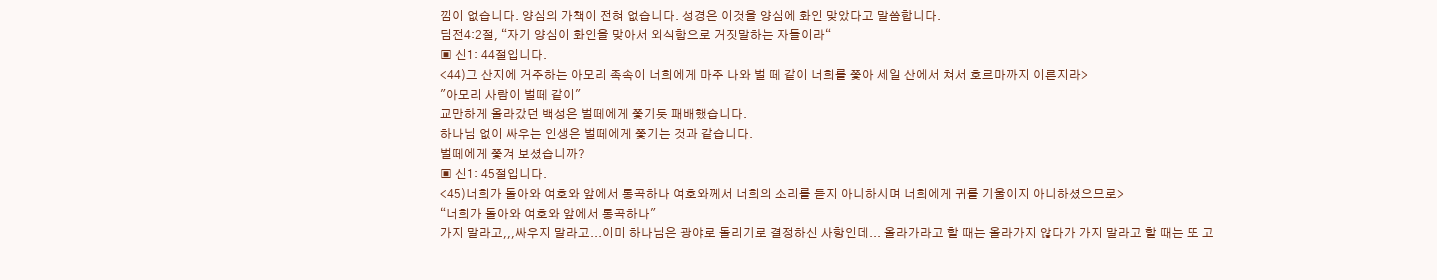낌이 없습니다. 양심의 가책이 전혀 없습니다. 성경은 이것을 양심에 화인 맞았다고 말씀합니다.
딤전4:2절, “자기 양심이 화인을 맞아서 외식함으로 거짓말하는 자들이라“
▣ 신1: 44절입니다.
<44)그 산지에 거주하는 아모리 족속이 너희에게 마주 나와 벌 떼 같이 너희를 쫓아 세일 산에서 쳐서 호르마까지 이른지라>
"아모리 사람이 벌떼 같이"
교만하게 올라갔던 백성은 벌떼에게 쫓기듯 패배했습니다.
하나님 없이 싸우는 인생은 벌떼에게 쫓기는 것과 같습니다.
벌떼에게 쫓겨 보셨습니까?
▣ 신1: 45절입니다.
<45)너희가 돌아와 여호와 앞에서 통곡하나 여호와께서 너희의 소리를 듣지 아니하시며 너희에게 귀를 기울이지 아니하셨으므로>
“너희가 돌아와 여호와 앞에서 통곡하나"
가지 말라고,,,싸우지 말라고...이미 하나님은 광야로 돌리기로 결정하신 사항인데... 올라가라고 할 때는 올라가지 않다가 가지 말라고 할 때는 또 고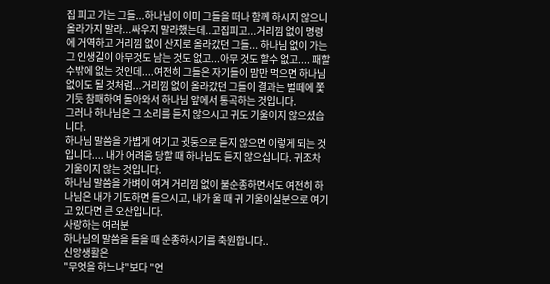집 피고 가는 그들...하나님이 이미 그들을 떠나 함께 하시지 않으니 올라가지 말라...싸우지 말라했는데..고집피고...거리낌 없이 명령에 거역하고 거리낌 없이 산지로 올라갔던 그들... 하나님 없이 가는 그 인생길이 아무것도 남는 것도 없고...아무 것도 할수 없고.... 패할 수밖에 없는 것인데....여전히 그들은 자기들이 맘만 먹으면 하나님 없이도 될 것처럼...거리낌 없이 올라갔던 그들이 결과는 벌떼에 쫓기듯 참패하여 돌아와서 하나님 앞에서 통곡하는 것입니다.
그러나 하나님은 그 소리를 듣지 않으시고 귀도 기울이지 않으셨습니다.
하나님 말씀을 가볍게 여기고 귓둥으로 듣지 않으면 이렇게 되는 것입니다.... 내가 어려움 당할 때 하나님도 듣지 않으십니다. 귀조차 기울이지 않는 것입니다.
하나님 말씀을 가벼이 여겨 거리낌 없이 불순종하면서도 여전히 하나님은 내가 기도하면 들으시고, 내가 울 때 귀 기울이실분으로 여기고 있다면 큰 오산입니다.
사랑하는 여러분
하나님의 말씀을 들을 때 순종하시기를 축원합니다..
신앙생활은
"무엇을 하느냐"보다 "언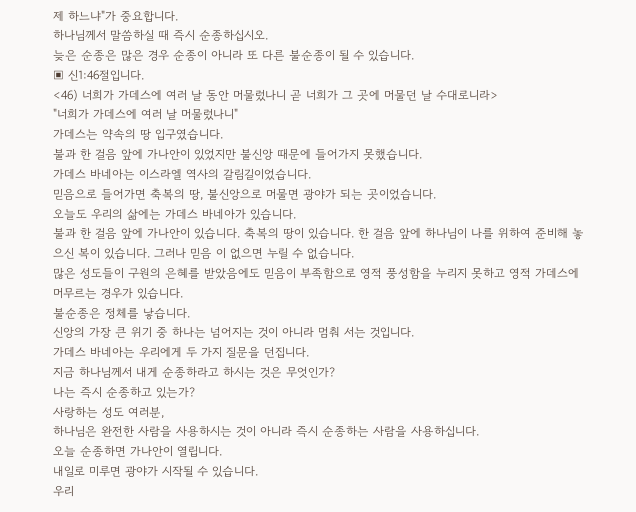제 하느냐"가 중요합니다.
하나님께서 말씀하실 때 즉시 순종하십시오.
늦은 순종은 많은 경우 순종이 아니라 또 다른 불순종이 될 수 있습니다.
▣ 신1:46절입니다.
<46) 너희가 가데스에 여러 날 동안 머물렀나니 곧 너희가 그 곳에 머물던 날 수대로니라>
"너희가 가데스에 여러 날 머물렀나니"
가데스는 약속의 땅 입구였습니다.
불과 한 걸음 앞에 가나안이 있었지만 불신앙 때문에 들어가지 못했습니다.
가데스 바네아는 이스라엘 역사의 갈림길이었습니다.
믿음으로 들어가면 축복의 땅, 불신앙으로 머물면 광야가 되는 곳이었습니다.
오늘도 우리의 삶에는 가데스 바네아가 있습니다.
불과 한 걸음 앞에 가나안이 있습니다. 축복의 땅이 있습니다. 한 걸음 앞에 하나님이 나를 위하여 준비해 놓으신 복이 있습니다. 그러나 믿음 이 없으면 누릴 수 없습니다.
많은 성도들이 구원의 은혜를 받았음에도 믿음이 부족함으로 영적 풍성함을 누리지 못하고 영적 가데스에 머무르는 경우가 있습니다.
불순종은 정체를 낳습니다.
신앙의 가장 큰 위기 중 하나는 넘어지는 것이 아니라 멈춰 서는 것입니다.
가데스 바네아는 우리에게 두 가지 질문을 던집니다.
지금 하나님께서 내게 순종하라고 하시는 것은 무엇인가?
나는 즉시 순종하고 있는가?
사랑하는 성도 여러분,
하나님은 완전한 사람을 사용하시는 것이 아니라 즉시 순종하는 사람을 사용하십니다.
오늘 순종하면 가나안이 열립니다.
내일로 미루면 광야가 시작될 수 있습니다.
우리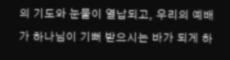의 기도와 눈물이 열납되고, 우리의 예배가 하나님이 기뻐 받으시는 바가 되게 하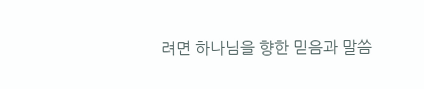려면 하나님을 향한 믿음과 말씀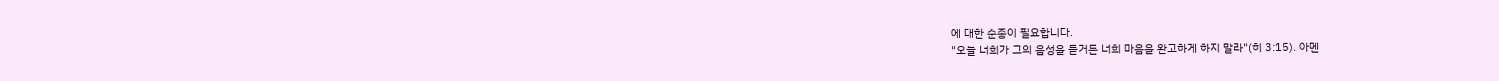에 대한 순종이 필요합니다.
"오늘 너희가 그의 음성을 듣거든 너희 마음을 완고하게 하지 말라"(히 3:15). 아멘